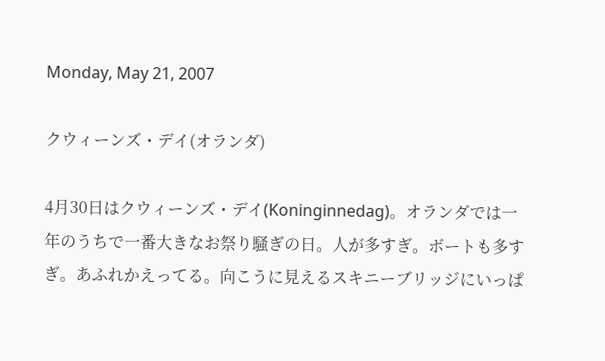Monday, May 21, 2007

クウィーンズ・デイ(オランダ)

4月30日はクウィーンズ・デイ(Koninginnedag)。オランダでは一年のうちで一番大きなお祭り騒ぎの日。人が多すぎ。ボートも多すぎ。あふれかえってる。向こうに見えるスキニーブリッジにいっぱ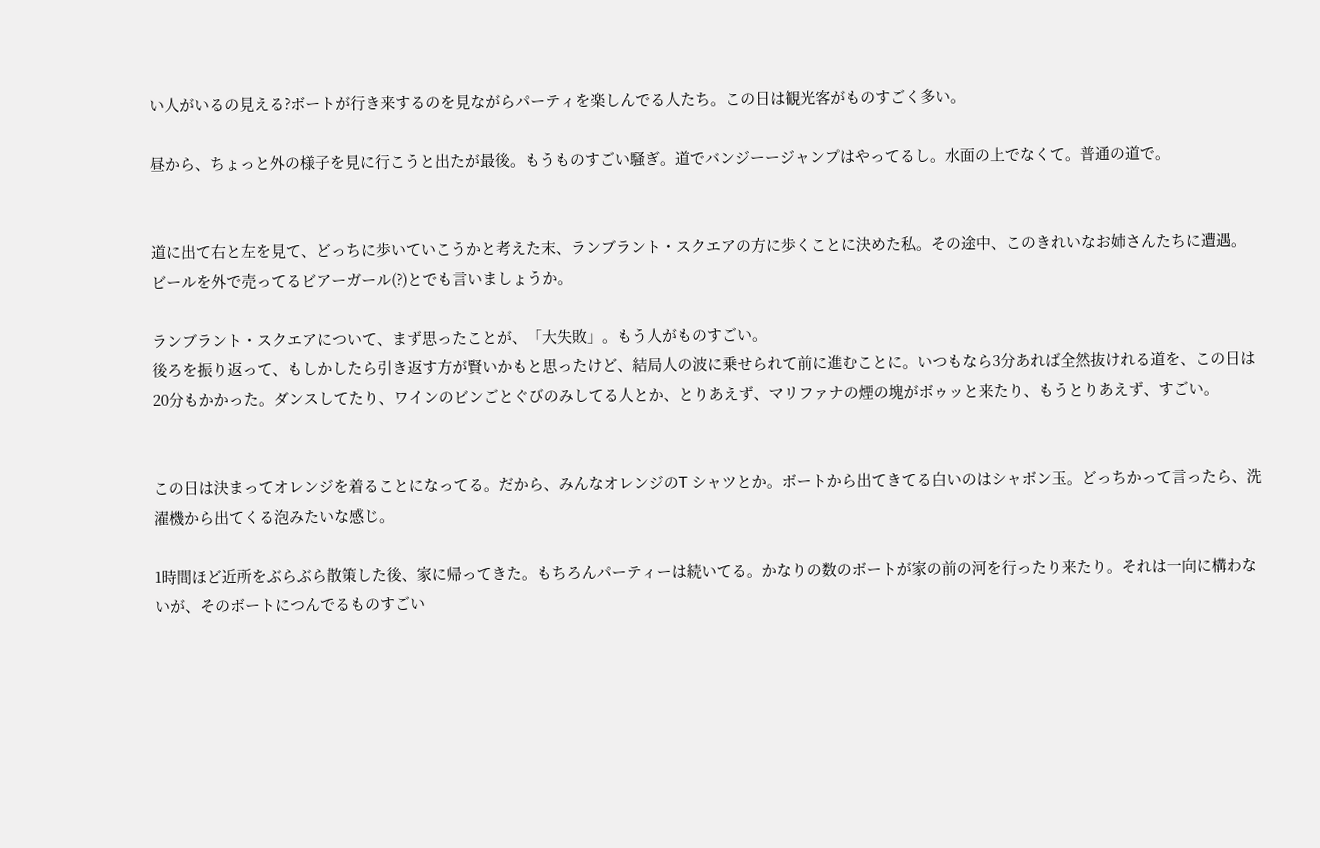い人がいるの見える?ボートが行き来するのを見ながらパーティを楽しんでる人たち。この日は観光客がものすごく多い。

昼から、ちょっと外の様子を見に行こうと出たが最後。もうものすごい騒ぎ。道でバンジーージャンプはやってるし。水面の上でなくて。普通の道で。


道に出て右と左を見て、どっちに歩いていこうかと考えた末、ランブラント・スクエアの方に歩くことに決めた私。その途中、このきれいなお姉さんたちに遭遇。ビールを外で売ってるビアーガール(?)とでも言いましょうか。

ランブラント・スクエアについて、まず思ったことが、「大失敗」。もう人がものすごい。
後ろを振り返って、もしかしたら引き返す方が賢いかもと思ったけど、結局人の波に乗せられて前に進むことに。いつもなら3分あれば全然抜けれる道を、この日は20分もかかった。ダンスしてたり、ワインのビンごとぐびのみしてる人とか、とりあえず、マリファナの煙の塊がボゥッと来たり、もうとりあえず、すごい。


この日は決まってオレンジを着ることになってる。だから、みんなオレンジのT シャツとか。ボートから出てきてる白いのはシャボン玉。どっちかって言ったら、洗濯機から出てくる泡みたいな感じ。

1時間ほど近所をぶらぶら散策した後、家に帰ってきた。もちろんパーティーは続いてる。かなりの数のボートが家の前の河を行ったり来たり。それは一向に構わないが、そのボートにつんでるものすごい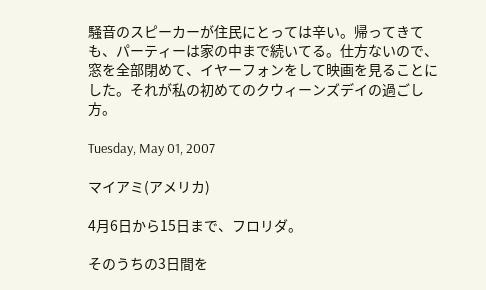騒音のスピーカーが住民にとっては辛い。帰ってきても、パーティーは家の中まで続いてる。仕方ないので、窓を全部閉めて、イヤーフォンをして映画を見ることにした。それが私の初めてのクウィーンズデイの過ごし方。

Tuesday, May 01, 2007

マイアミ(アメリカ)

4月6日から15日まで、フロリダ。

そのうちの3日間を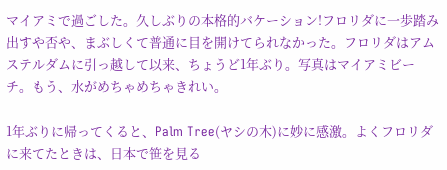マイアミで過ごした。久しぶりの本格的バケーション!フロリダに一歩踏み出すや否や、まぶしくて普通に目を開けてられなかった。フロリダはアムステルダムに引っ越して以来、ちょうど1年ぶり。写真はマイアミビーチ。もう、水がめちゃめちゃきれい。

1年ぶりに帰ってくると、Palm Tree(ヤシの木)に妙に感激。よくフロリダに来てたときは、日本で笹を見る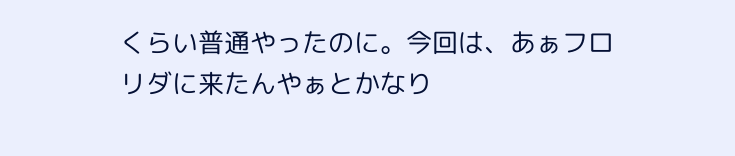くらい普通やったのに。今回は、あぁフロリダに来たんやぁとかなり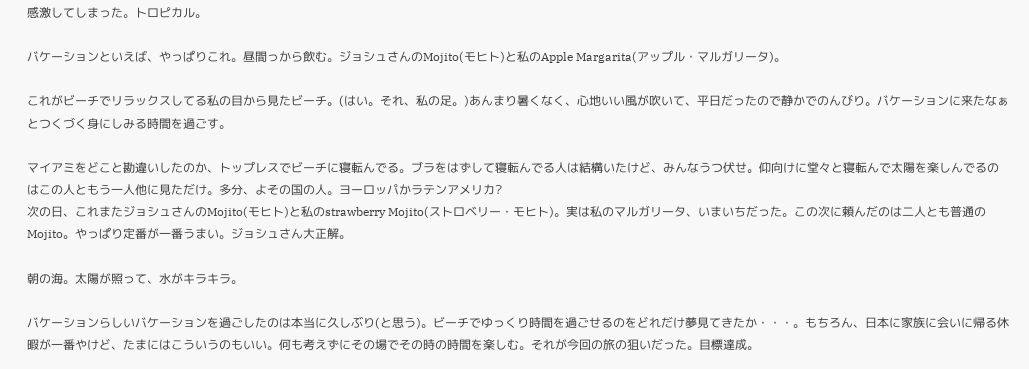感激してしまった。トロピカル。

バケーションといえば、やっぱりこれ。昼間っから飲む。ジョシュさんのMojito(モヒト)と私のApple Margarita(アップル・マルガリータ)。

これがビーチでリラックスしてる私の目から見たビーチ。(はい。それ、私の足。)あんまり暑くなく、心地いい風が吹いて、平日だったので静かでのんびり。バケーションに来たなぁとつくづく身にしみる時間を過ごす。

マイアミをどこと勘違いしたのか、トップレスでビーチに寝転んでる。ブラをはずして寝転んでる人は結構いたけど、みんなうつ伏せ。仰向けに堂々と寝転んで太陽を楽しんでるのはこの人ともう一人他に見ただけ。多分、よその国の人。ヨーロッパかラテンアメリカ?
次の日、これまたジョシュさんのMojito(モヒト)と私のstrawberry Mojito(ストロベリー・モヒト)。実は私のマルガリータ、いまいちだった。この次に頼んだのは二人とも普通のMojito。やっぱり定番が一番うまい。ジョシュさん大正解。

朝の海。太陽が照って、水がキラキラ。

バケーションらしいバケーションを過ごしたのは本当に久しぶり(と思う)。ビーチでゆっくり時間を過ごせるのをどれだけ夢見てきたか・・・。もちろん、日本に家族に会いに帰る休暇が一番やけど、たまにはこういうのもいい。何も考えずにその場でその時の時間を楽しむ。それが今回の旅の狙いだった。目標達成。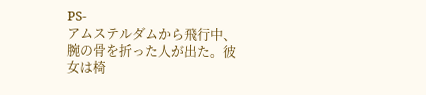PS-
アムステルダムから飛行中、腕の骨を折った人が出た。彼女は椅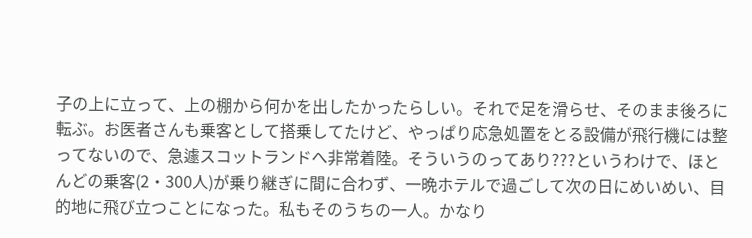子の上に立って、上の棚から何かを出したかったらしい。それで足を滑らせ、そのまま後ろに転ぶ。お医者さんも乗客として搭乗してたけど、やっぱり応急処置をとる設備が飛行機には整ってないので、急遽スコットランドへ非常着陸。そういうのってあり???というわけで、ほとんどの乗客(2・300人)が乗り継ぎに間に合わず、一晩ホテルで過ごして次の日にめいめい、目的地に飛び立つことになった。私もそのうちの一人。かなり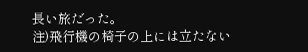長い旅だった。
注)飛行機の椅子の上には立たない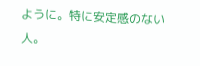ように。特に安定感のない人。